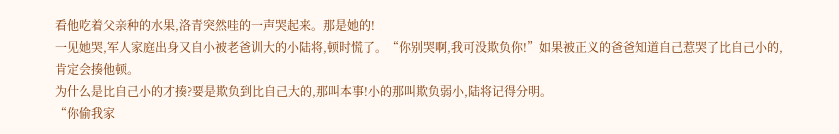看他吃着父亲种的水果,洛青突然哇的一声哭起来。那是她的!
一见她哭,军人家庭出身又自小被老爸训大的小陆将,顿时慌了。“你别哭啊,我可没欺负你!”如果被正义的爸爸知道自己惹哭了比自己小的,肯定会揍他顿。
为什么是比自己小的才揍?要是欺负到比自己大的,那叫本事!小的那叫欺负弱小,陆将记得分明。
“你偷我家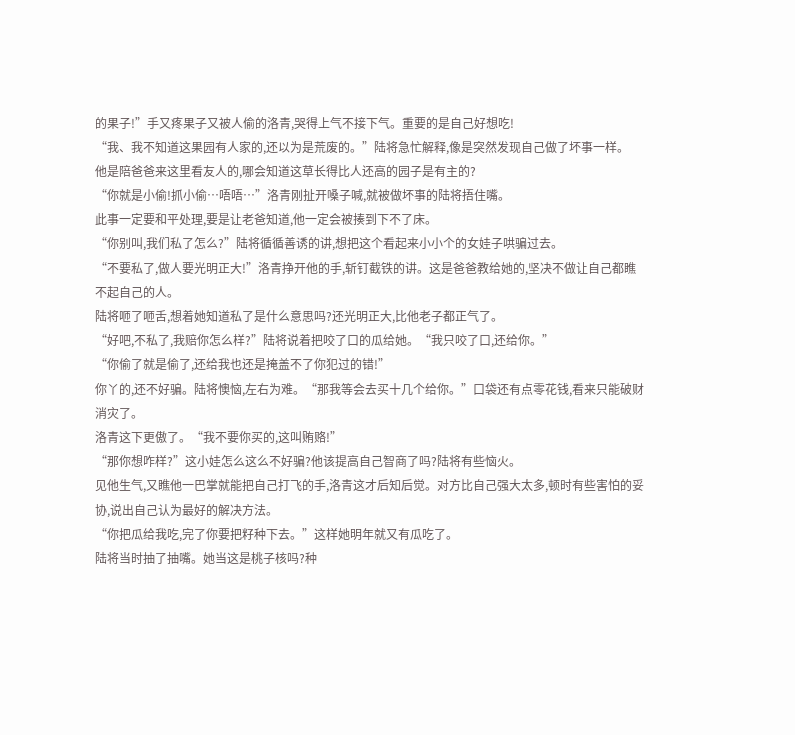的果子!”手又疼果子又被人偷的洛青,哭得上气不接下气。重要的是自己好想吃!
“我、我不知道这果园有人家的,还以为是荒废的。”陆将急忙解释,像是突然发现自己做了坏事一样。
他是陪爸爸来这里看友人的,哪会知道这草长得比人还高的园子是有主的?
“你就是小偷!抓小偷…唔唔…”洛青刚扯开嗓子喊,就被做坏事的陆将捂住嘴。
此事一定要和平处理,要是让老爸知道,他一定会被揍到下不了床。
“你别叫,我们私了怎么?”陆将循循善诱的讲,想把这个看起来小小个的女娃子哄骗过去。
“不要私了,做人要光明正大!”洛青挣开他的手,斩钉截铁的讲。这是爸爸教给她的,坚决不做让自己都瞧不起自己的人。
陆将咂了咂舌,想着她知道私了是什么意思吗?还光明正大,比他老子都正气了。
“好吧,不私了,我赔你怎么样?”陆将说着把咬了口的瓜给她。“我只咬了口,还给你。”
“你偷了就是偷了,还给我也还是掩盖不了你犯过的错!”
你丫的,还不好骗。陆将懊恼,左右为难。“那我等会去买十几个给你。”口袋还有点零花钱,看来只能破财消灾了。
洛青这下更傲了。“我不要你买的,这叫贿赂!”
“那你想咋样?”这小娃怎么这么不好骗?他该提高自己智商了吗?陆将有些恼火。
见他生气,又瞧他一巴掌就能把自己打飞的手,洛青这才后知后觉。对方比自己强大太多,顿时有些害怕的妥协,说出自己认为最好的解决方法。
“你把瓜给我吃,完了你要把籽种下去。”这样她明年就又有瓜吃了。
陆将当时抽了抽嘴。她当这是桃子核吗?种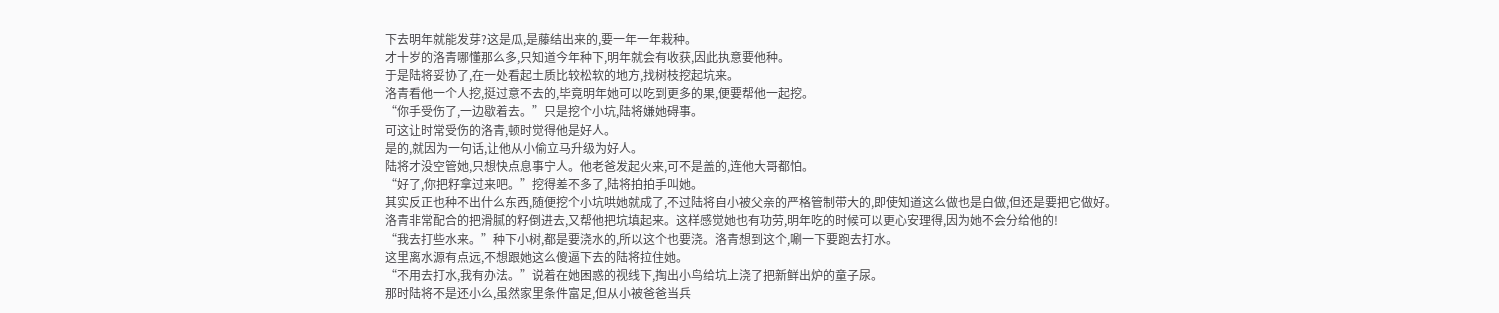下去明年就能发芽?这是瓜,是藤结出来的,要一年一年栽种。
才十岁的洛青哪懂那么多,只知道今年种下,明年就会有收获,因此执意要他种。
于是陆将妥协了,在一处看起土质比较松软的地方,找树枝挖起坑来。
洛青看他一个人挖,挺过意不去的,毕竟明年她可以吃到更多的果,便要帮他一起挖。
“你手受伤了,一边歇着去。”只是挖个小坑,陆将嫌她碍事。
可这让时常受伤的洛青,顿时觉得他是好人。
是的,就因为一句话,让他从小偷立马升级为好人。
陆将才没空管她,只想快点息事宁人。他老爸发起火来,可不是盖的,连他大哥都怕。
“好了,你把籽拿过来吧。”挖得差不多了,陆将拍拍手叫她。
其实反正也种不出什么东西,随便挖个小坑哄她就成了,不过陆将自小被父亲的严格管制带大的,即使知道这么做也是白做,但还是要把它做好。
洛青非常配合的把滑腻的籽倒进去,又帮他把坑填起来。这样感觉她也有功劳,明年吃的时候可以更心安理得,因为她不会分给他的!
“我去打些水来。”种下小树,都是要浇水的,所以这个也要浇。洛青想到这个,唰一下要跑去打水。
这里离水源有点远,不想跟她这么傻逼下去的陆将拉住她。
“不用去打水,我有办法。”说着在她困惑的视线下,掏出小鸟给坑上浇了把新鲜出炉的童子尿。
那时陆将不是还小么,虽然家里条件富足,但从小被爸爸当兵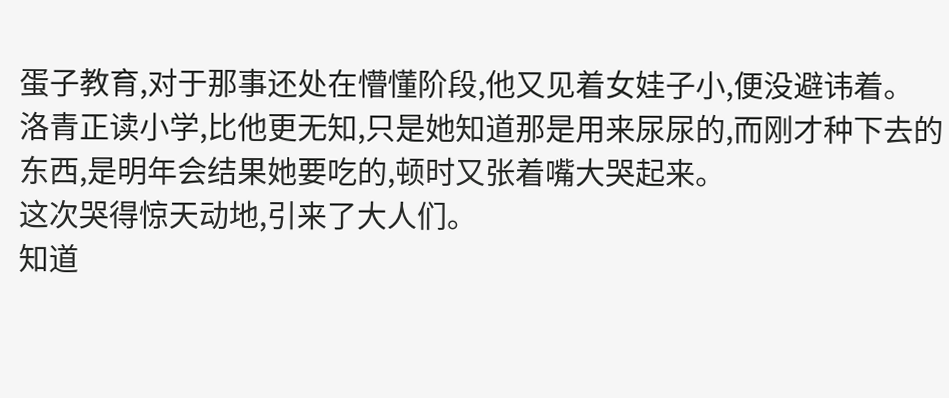蛋子教育,对于那事还处在懵懂阶段,他又见着女娃子小,便没避讳着。
洛青正读小学,比他更无知,只是她知道那是用来尿尿的,而刚才种下去的东西,是明年会结果她要吃的,顿时又张着嘴大哭起来。
这次哭得惊天动地,引来了大人们。
知道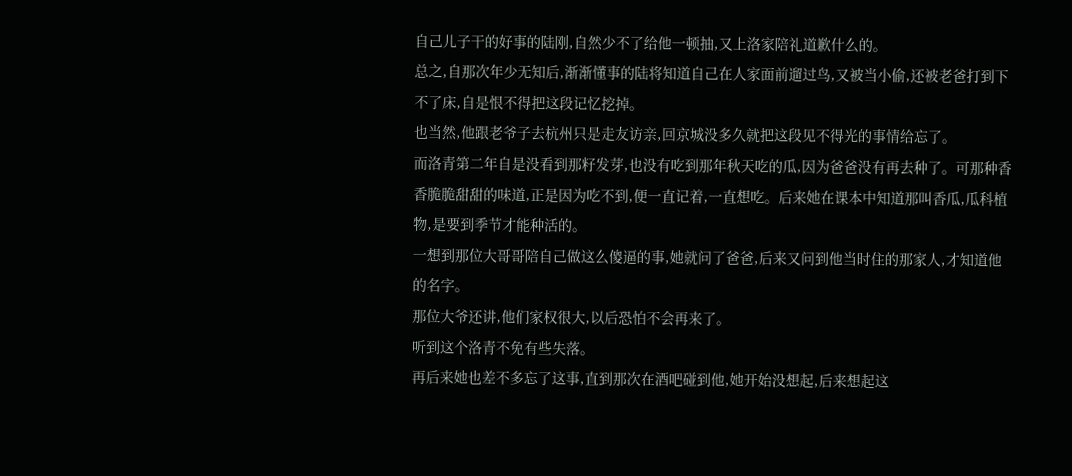自己儿子干的好事的陆刚,自然少不了给他一顿抽,又上洛家陪礼道歉什么的。
总之,自那次年少无知后,渐渐懂事的陆将知道自己在人家面前遛过鸟,又被当小偷,还被老爸打到下不了床,自是恨不得把这段记忆挖掉。
也当然,他跟老爷子去杭州只是走友访亲,回京城没多久就把这段见不得光的事情给忘了。
而洛青第二年自是没看到那籽发芽,也没有吃到那年秋天吃的瓜,因为爸爸没有再去种了。可那种香香脆脆甜甜的味道,正是因为吃不到,便一直记着,一直想吃。后来她在课本中知道那叫香瓜,瓜科植物,是要到季节才能种活的。
一想到那位大哥哥陪自己做这么傻逼的事,她就问了爸爸,后来又问到他当时住的那家人,才知道他的名字。
那位大爷还讲,他们家权很大,以后恐怕不会再来了。
听到这个洛青不免有些失落。
再后来她也差不多忘了这事,直到那次在酒吧碰到他,她开始没想起,后来想起这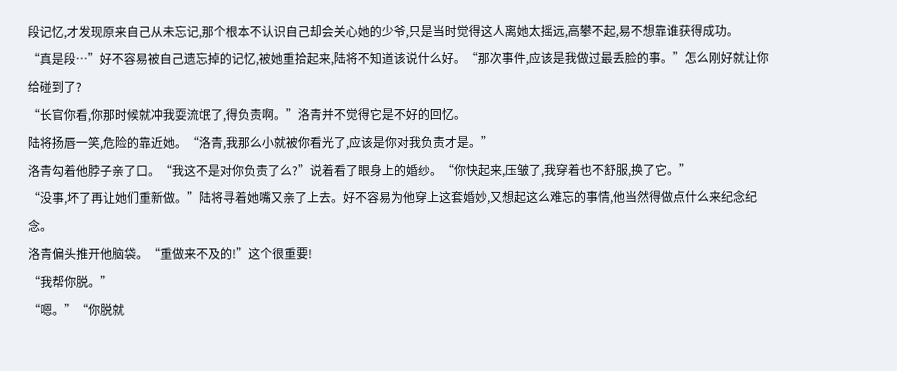段记忆,才发现原来自己从未忘记,那个根本不认识自己却会关心她的少爷,只是当时觉得这人离她太摇远,高攀不起,易不想靠谁获得成功。
“真是段…”好不容易被自己遗忘掉的记忆,被她重拾起来,陆将不知道该说什么好。“那次事件,应该是我做过最丢脸的事。”怎么刚好就让你给碰到了?
“长官你看,你那时候就冲我耍流氓了,得负责啊。”洛青并不觉得它是不好的回忆。
陆将扬唇一笑,危险的靠近她。“洛青,我那么小就被你看光了,应该是你对我负责才是。”
洛青勾着他脖子亲了口。“我这不是对你负责了么?”说着看了眼身上的婚纱。“你快起来,压皱了,我穿着也不舒服,换了它。”
“没事,坏了再让她们重新做。”陆将寻着她嘴又亲了上去。好不容易为他穿上这套婚妙,又想起这么难忘的事情,他当然得做点什么来纪念纪念。
洛青偏头推开他脑袋。“重做来不及的!”这个很重要!
“我帮你脱。”
“嗯。”“你脱就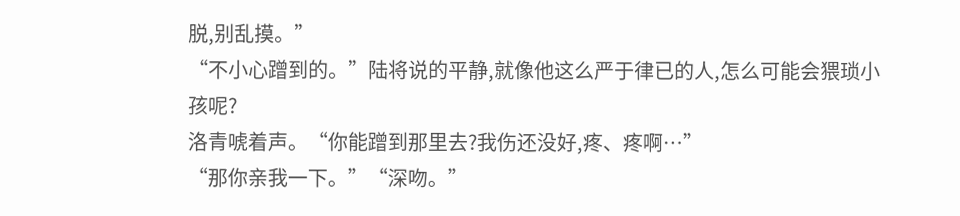脱,别乱摸。”
“不小心蹭到的。”陆将说的平静,就像他这么严于律已的人,怎么可能会猥琐小孩呢?
洛青唬着声。“你能蹭到那里去?我伤还没好,疼、疼啊…”
“那你亲我一下。”“深吻。”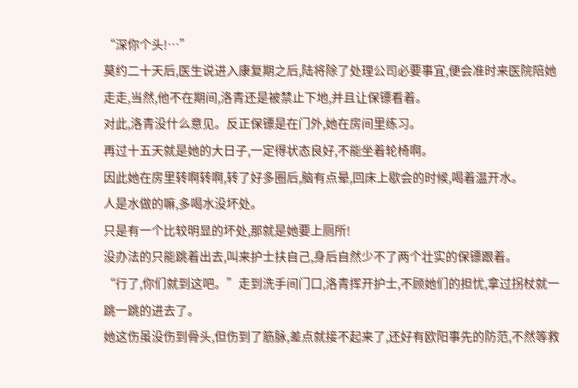“深你个头!…”
莫约二十天后,医生说进入康复期之后,陆将除了处理公司必要事宜,便会准时来医院陪她走走,当然,他不在期间,洛青还是被禁止下地,并且让保镖看着。
对此,洛青没什么意见。反正保镖是在门外,她在房间里练习。
再过十五天就是她的大日子,一定得状态良好,不能坐着轮椅啊。
因此她在房里转啊转啊,转了好多圈后,脑有点晕,回床上歇会的时候,喝着温开水。
人是水做的嘛,多喝水没坏处。
只是有一个比较明显的坏处,那就是她要上厕所!
没办法的只能跳着出去,叫来护士扶自己,身后自然少不了两个壮实的保镖跟着。
“行了,你们就到这吧。”走到洗手间门口,洛青挥开护士,不顾她们的担忧,拿过拐杖就一跳一跳的进去了。
她这伤虽没伤到骨头,但伤到了筋脉,差点就接不起来了,还好有欧阳事先的防范,不然等救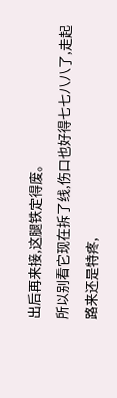出后再来接,这腿铁定得废。
所以别看它现在拆了线,伤口也好得七七八八了,走起路来还是特疼,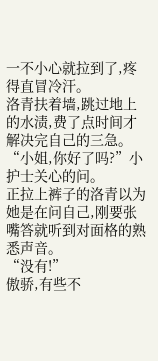一不小心就拉到了,疼得直冒冷汗。
洛青扶着墙,跳过地上的水渍,费了点时间才解决完自己的三急。
“小姐,你好了吗?”小护士关心的问。
正拉上裤子的洛青以为她是在问自己,刚要张嘴答就听到对面格的熟悉声音。
“没有!”
傲骄,有些不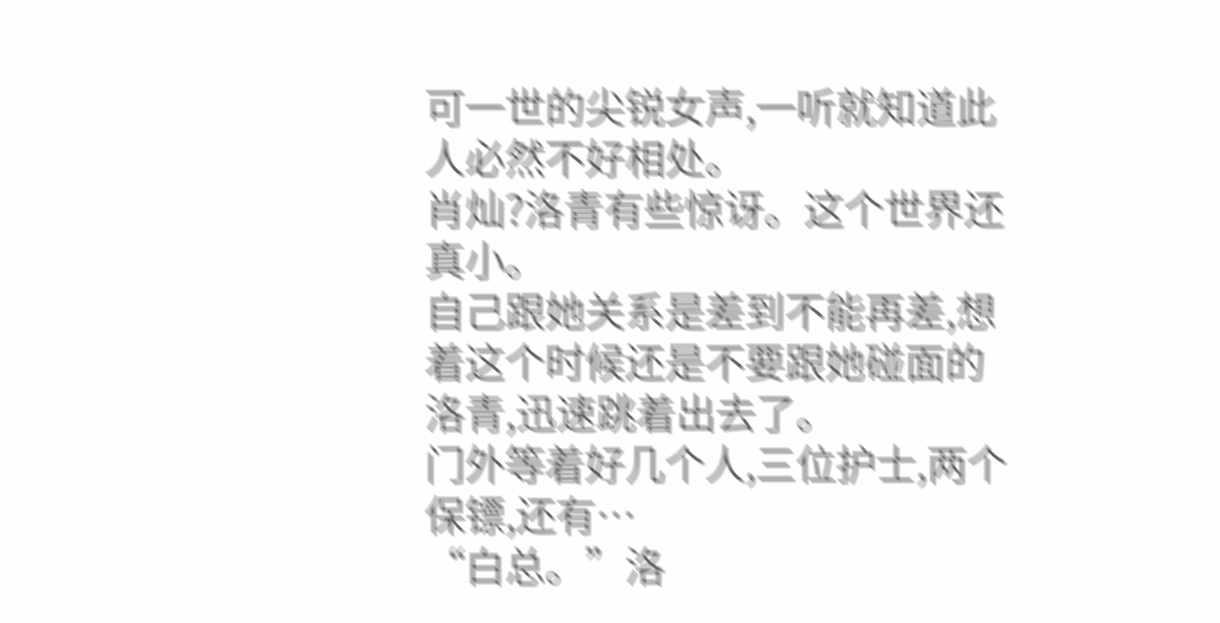可一世的尖锐女声,一听就知道此人必然不好相处。
肖灿?洛青有些惊讶。这个世界还真小。
自己跟她关系是差到不能再差,想着这个时候还是不要跟她碰面的洛青,迅速跳着出去了。
门外等着好几个人,三位护士,两个保镖,还有…
“白总。”洛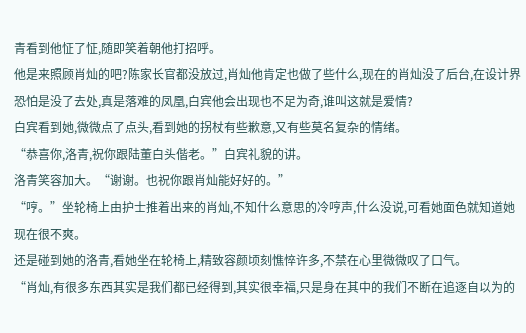青看到他怔了怔,随即笑着朝他打招呼。
他是来照顾肖灿的吧?陈家长官都没放过,肖灿他肯定也做了些什么,现在的肖灿没了后台,在设计界恐怕是没了去处,真是落难的凤凰,白宾他会出现也不足为奇,谁叫这就是爱情?
白宾看到她,微微点了点头,看到她的拐杖有些歉意,又有些莫名复杂的情绪。
“恭喜你,洛青,祝你跟陆董白头偕老。”白宾礼貌的讲。
洛青笑容加大。“谢谢。也祝你跟肖灿能好好的。”
“哼。”坐轮椅上由护士推着出来的肖灿,不知什么意思的冷哼声,什么没说,可看她面色就知道她现在很不爽。
还是碰到她的洛青,看她坐在轮椅上,精致容颜顷刻憔悴许多,不禁在心里微微叹了口气。
“肖灿,有很多东西其实是我们都已经得到,其实很幸福,只是身在其中的我们不断在追逐自以为的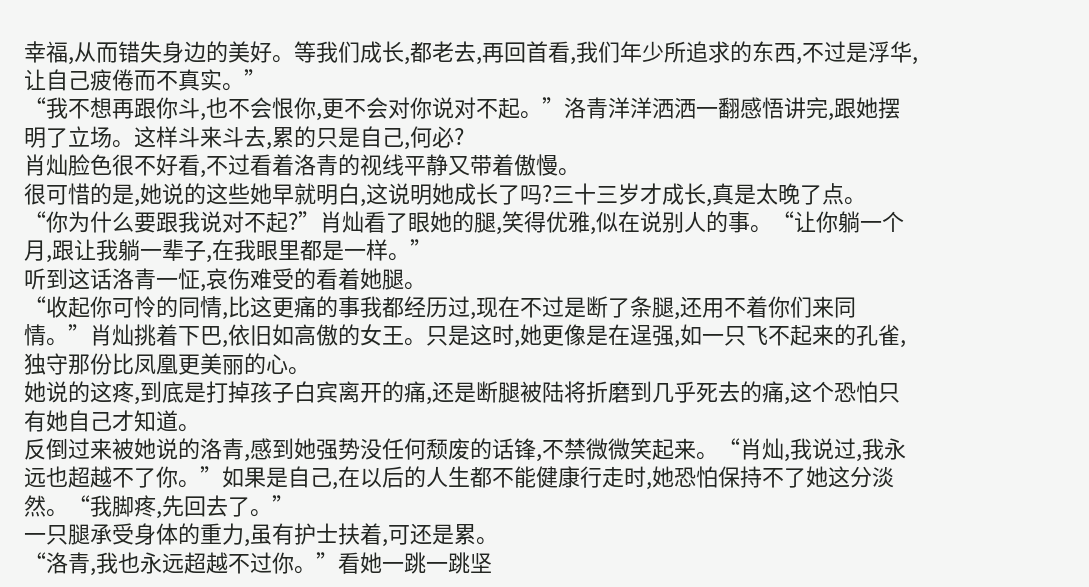幸福,从而错失身边的美好。等我们成长,都老去,再回首看,我们年少所追求的东西,不过是浮华,让自己疲倦而不真实。”
“我不想再跟你斗,也不会恨你,更不会对你说对不起。”洛青洋洋洒洒一翻感悟讲完,跟她摆明了立场。这样斗来斗去,累的只是自己,何必?
肖灿脸色很不好看,不过看着洛青的视线平静又带着傲慢。
很可惜的是,她说的这些她早就明白,这说明她成长了吗?三十三岁才成长,真是太晚了点。
“你为什么要跟我说对不起?”肖灿看了眼她的腿,笑得优雅,似在说别人的事。“让你躺一个月,跟让我躺一辈子,在我眼里都是一样。”
听到这话洛青一怔,哀伤难受的看着她腿。
“收起你可怜的同情,比这更痛的事我都经历过,现在不过是断了条腿,还用不着你们来同情。”肖灿挑着下巴,依旧如高傲的女王。只是这时,她更像是在逞强,如一只飞不起来的孔雀,独守那份比凤凰更美丽的心。
她说的这疼,到底是打掉孩子白宾离开的痛,还是断腿被陆将折磨到几乎死去的痛,这个恐怕只有她自己才知道。
反倒过来被她说的洛青,感到她强势没任何颓废的话锋,不禁微微笑起来。“肖灿,我说过,我永远也超越不了你。”如果是自己,在以后的人生都不能健康行走时,她恐怕保持不了她这分淡然。“我脚疼,先回去了。”
一只腿承受身体的重力,虽有护士扶着,可还是累。
“洛青,我也永远超越不过你。”看她一跳一跳坚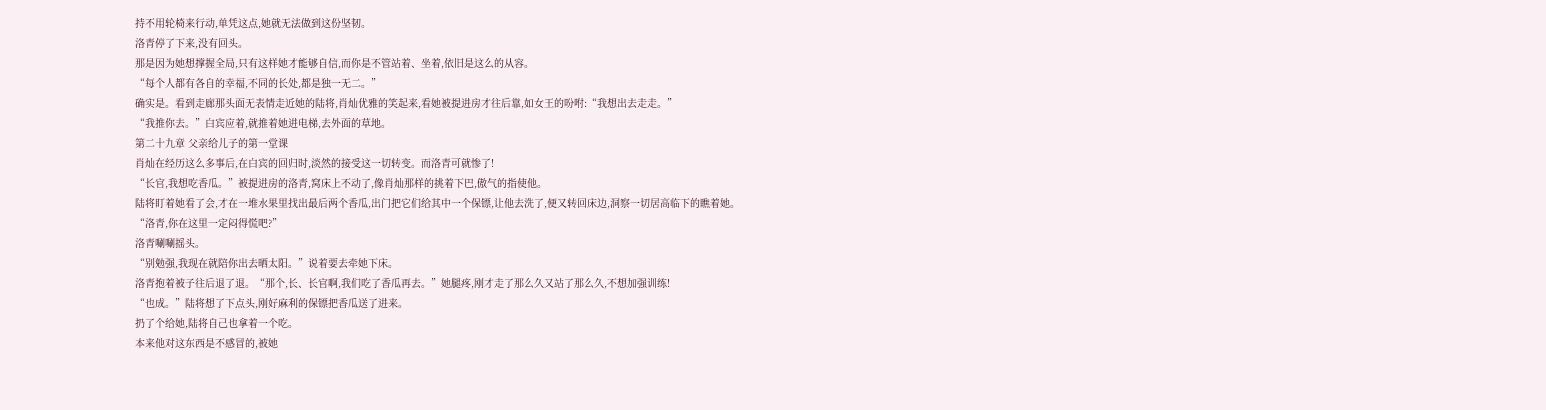持不用轮椅来行动,单凭这点,她就无法做到这份坚韧。
洛青停了下来,没有回头。
那是因为她想撑握全局,只有这样她才能够自信,而你是不管站着、坐着,依旧是这么的从容。
“每个人都有各自的幸福,不同的长处,都是独一无二。”
确实是。看到走廊那头面无表情走近她的陆将,肖灿优雅的笑起来,看她被提进房才往后靠,如女王的吩咐:“我想出去走走。”
“我推你去。”白宾应着,就推着她进电梯,去外面的草地。
第二十九章 父亲给儿子的第一堂课
肖灿在经历这么多事后,在白宾的回归时,淡然的接受这一切转变。而洛青可就惨了!
“长官,我想吃香瓜。”被提进房的洛青,窝床上不动了,像肖灿那样的挑着下巴,傲气的指使他。
陆将盯着她看了会,才在一堆水果里找出最后两个香瓜,出门把它们给其中一个保镖,让他去洗了,便又转回床边,洞察一切居高临下的瞧着她。
“洛青,你在这里一定闷得慌吧?”
洛青唰唰摇头。
“别勉强,我现在就陪你出去晒太阳。”说着要去牵她下床。
洛青抱着被子往后退了退。“那个,长、长官啊,我们吃了香瓜再去。”她腿疼,刚才走了那么久又站了那么久,不想加强训练!
“也成。”陆将想了下点头,刚好麻利的保镖把香瓜送了进来。
扔了个给她,陆将自己也拿着一个吃。
本来他对这东西是不感冒的,被她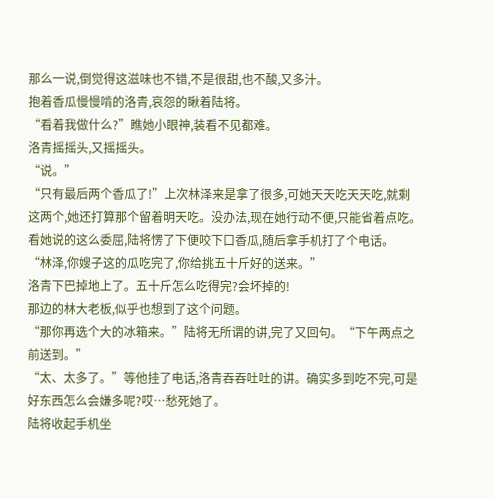那么一说,倒觉得这滋味也不错,不是很甜,也不酸,又多汁。
抱着香瓜慢慢啃的洛青,哀怨的瞅着陆将。
“看着我做什么?”瞧她小眼神,装看不见都难。
洛青摇摇头,又摇摇头。
“说。”
“只有最后两个香瓜了!”上次林泽来是拿了很多,可她天天吃天天吃,就剩这两个,她还打算那个留着明天吃。没办法,现在她行动不便,只能省着点吃。
看她说的这么委屈,陆将愣了下便咬下口香瓜,随后拿手机打了个电话。
“林泽,你嫂子这的瓜吃完了,你给挑五十斤好的送来。”
洛青下巴掉地上了。五十斤怎么吃得完?会坏掉的!
那边的林大老板,似乎也想到了这个问题。
“那你再选个大的冰箱来。”陆将无所谓的讲,完了又回句。“下午两点之前送到。”
“太、太多了。”等他挂了电话,洛青吞吞吐吐的讲。确实多到吃不完,可是好东西怎么会嫌多呢?哎…愁死她了。
陆将收起手机坐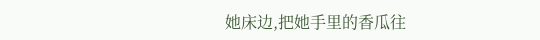她床边,把她手里的香瓜往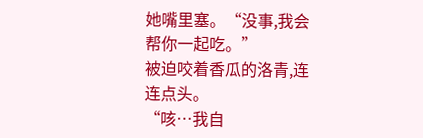她嘴里塞。“没事,我会帮你一起吃。”
被迫咬着香瓜的洛青,连连点头。
“咳…我自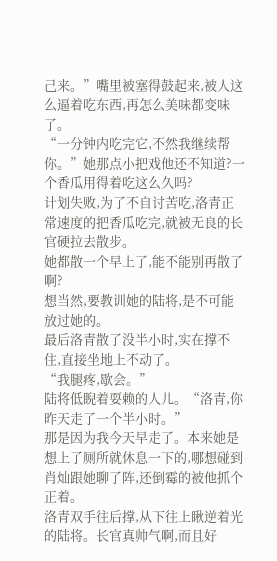己来。”嘴里被塞得鼓起来,被人这么逼着吃东西,再怎么美味都变味了。
“一分钟内吃完它,不然我继续帮你。”她那点小把戏他还不知道?一个香瓜用得着吃这么久吗?
计划失败,为了不自讨苦吃,洛青正常速度的把香瓜吃完,就被无良的长官硬拉去散步。
她都散一个早上了,能不能别再散了啊?
想当然,要教训她的陆将,是不可能放过她的。
最后洛青散了没半小时,实在撑不住,直接坐地上不动了。
“我腿疼,歇会。”
陆将低睨着耍赖的人儿。“洛青,你昨天走了一个半小时。”
那是因为我今天早走了。本来她是想上了厕所就休息一下的,哪想碰到肖灿跟她聊了阵,还倒霉的被他抓个正着。
洛青双手往后撑,从下往上瞅逆着光的陆将。长官真帅气啊,而且好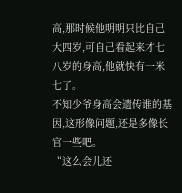高,那时候他明明只比自己大四岁,可自己看起来才七八岁的身高,他就快有一米七了。
不知少爷身高会遗传谁的基因,这形像问题,还是多像长官一些吧。
“这么会儿还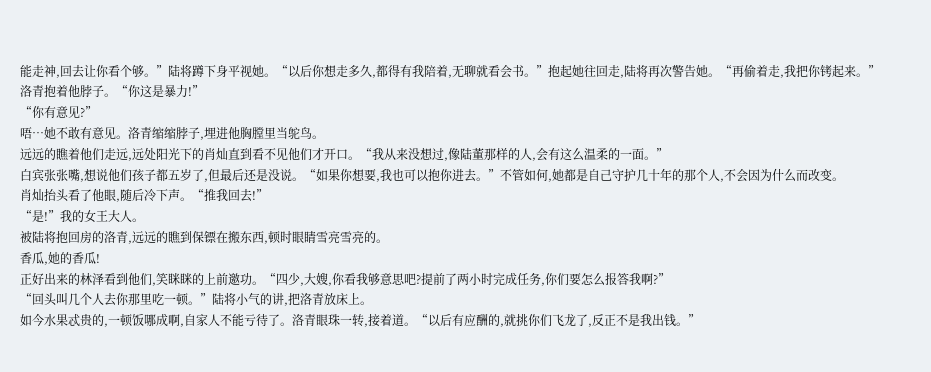能走神,回去让你看个够。”陆将蹲下身平视她。“以后你想走多久,都得有我陪着,无聊就看会书。”抱起她往回走,陆将再次警告她。“再偷着走,我把你铐起来。”
洛青抱着他脖子。“你这是暴力!”
“你有意见?”
唔…她不敢有意见。洛青缩缩脖子,埋进他胸膛里当鸵鸟。
远远的瞧着他们走远,远处阳光下的肖灿直到看不见他们才开口。“我从来没想过,像陆董那样的人,会有这么温柔的一面。”
白宾张张嘴,想说他们孩子都五岁了,但最后还是没说。“如果你想要,我也可以抱你进去。”不管如何,她都是自己守护几十年的那个人,不会因为什么而改变。
肖灿抬头看了他眼,随后冷下声。“推我回去!”
“是!”我的女王大人。
被陆将抱回房的洛青,远远的瞧到保镖在搬东西,顿时眼睛雪亮雪亮的。
香瓜,她的香瓜!
正好出来的林泽看到他们,笑眯眯的上前邀功。“四少,大嫂,你看我够意思吧?提前了两小时完成任务,你们要怎么报答我啊?”
“回头叫几个人去你那里吃一顿。”陆将小气的讲,把洛青放床上。
如今水果忒贵的,一顿饭哪成啊,自家人不能亏待了。洛青眼珠一转,接着道。“以后有应酬的,就挑你们飞龙了,反正不是我出钱。”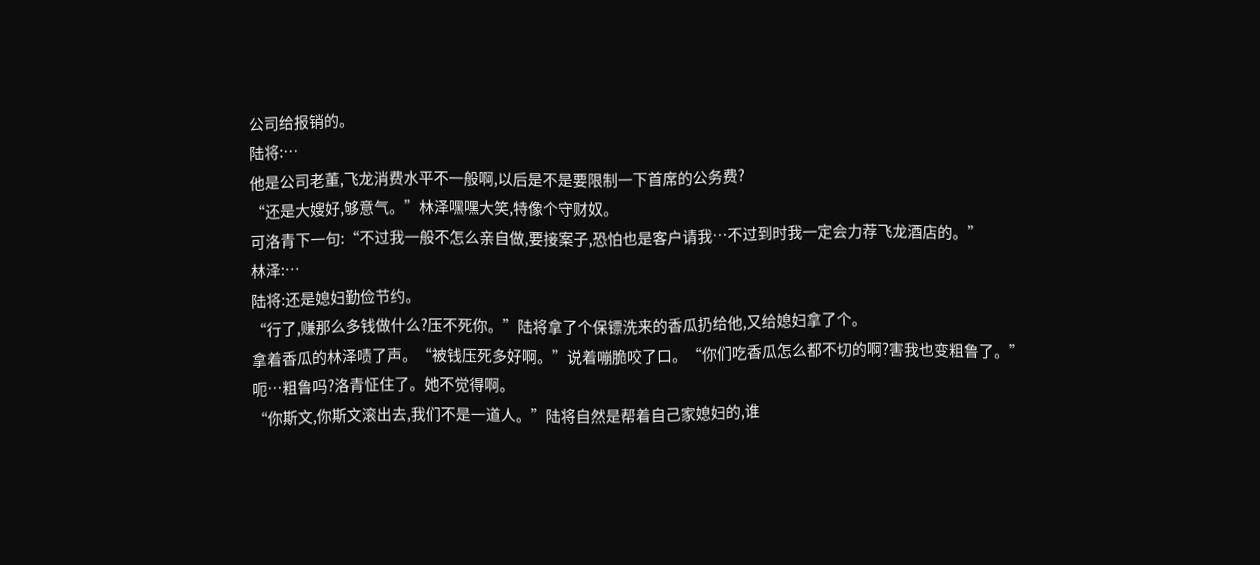公司给报销的。
陆将:…
他是公司老董,飞龙消费水平不一般啊,以后是不是要限制一下首席的公务费?
“还是大嫂好,够意气。”林泽嘿嘿大笑,特像个守财奴。
可洛青下一句:“不过我一般不怎么亲自做,要接案子,恐怕也是客户请我…不过到时我一定会力荐飞龙酒店的。”
林泽:…
陆将:还是媳妇勤俭节约。
“行了,赚那么多钱做什么?压不死你。”陆将拿了个保镖洗来的香瓜扔给他,又给媳妇拿了个。
拿着香瓜的林泽啧了声。“被钱压死多好啊。”说着嘣脆咬了口。“你们吃香瓜怎么都不切的啊?害我也变粗鲁了。”
呃…粗鲁吗?洛青怔住了。她不觉得啊。
“你斯文,你斯文滚出去,我们不是一道人。”陆将自然是帮着自己家媳妇的,谁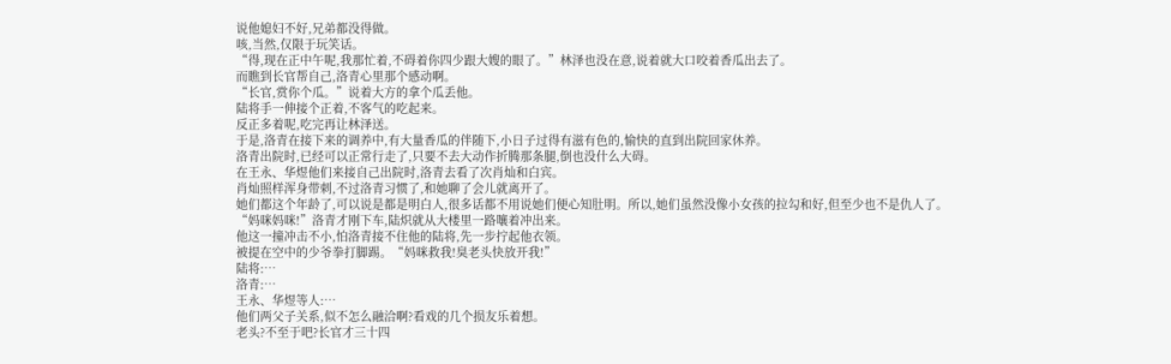说他媳妇不好,兄弟都没得做。
咳,当然,仅限于玩笑话。
“得,现在正中午呢,我那忙着,不碍着你四少跟大嫂的眼了。”林泽也没在意,说着就大口咬着香瓜出去了。
而瞧到长官帮自己,洛青心里那个感动啊。
“长官,赏你个瓜。”说着大方的拿个瓜丢他。
陆将手一伸接个正着,不客气的吃起来。
反正多着呢,吃完再让林泽送。
于是,洛青在接下来的调养中,有大量香瓜的伴随下,小日子过得有滋有色的,愉快的直到出院回家休养。
洛青出院时,已经可以正常行走了,只要不去大动作折腾那条腿,倒也没什么大碍。
在王永、华煜他们来接自己出院时,洛青去看了次肖灿和白宾。
肖灿照样浑身带刺,不过洛青习惯了,和她聊了会儿就离开了。
她们都这个年龄了,可以说是都是明白人,很多话都不用说她们便心知肚明。所以,她们虽然没像小女孩的拉勾和好,但至少也不是仇人了。
“妈咪妈咪!”洛青才刚下车,陆炽就从大楼里一路嚷着冲出来。
他这一撞冲击不小,怕洛青接不住他的陆将,先一步拧起他衣领。
被提在空中的少爷拳打脚踢。“妈咪救我!臭老头快放开我!”
陆将:…
洛青:…
王永、华煜等人:…
他们两父子关系,似不怎么融洽啊?看戏的几个损友乐着想。
老头?不至于吧?长官才三十四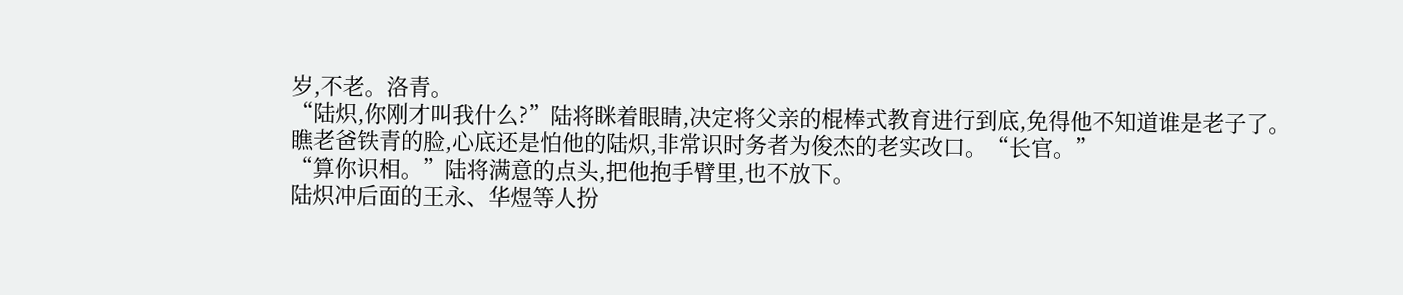岁,不老。洛青。
“陆炽,你刚才叫我什么?”陆将眯着眼睛,决定将父亲的棍棒式教育进行到底,免得他不知道谁是老子了。
瞧老爸铁青的脸,心底还是怕他的陆炽,非常识时务者为俊杰的老实改口。“长官。”
“算你识相。”陆将满意的点头,把他抱手臂里,也不放下。
陆炽冲后面的王永、华煜等人扮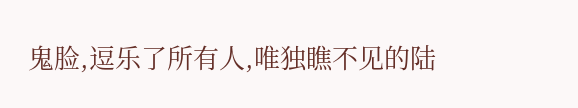鬼脸,逗乐了所有人,唯独瞧不见的陆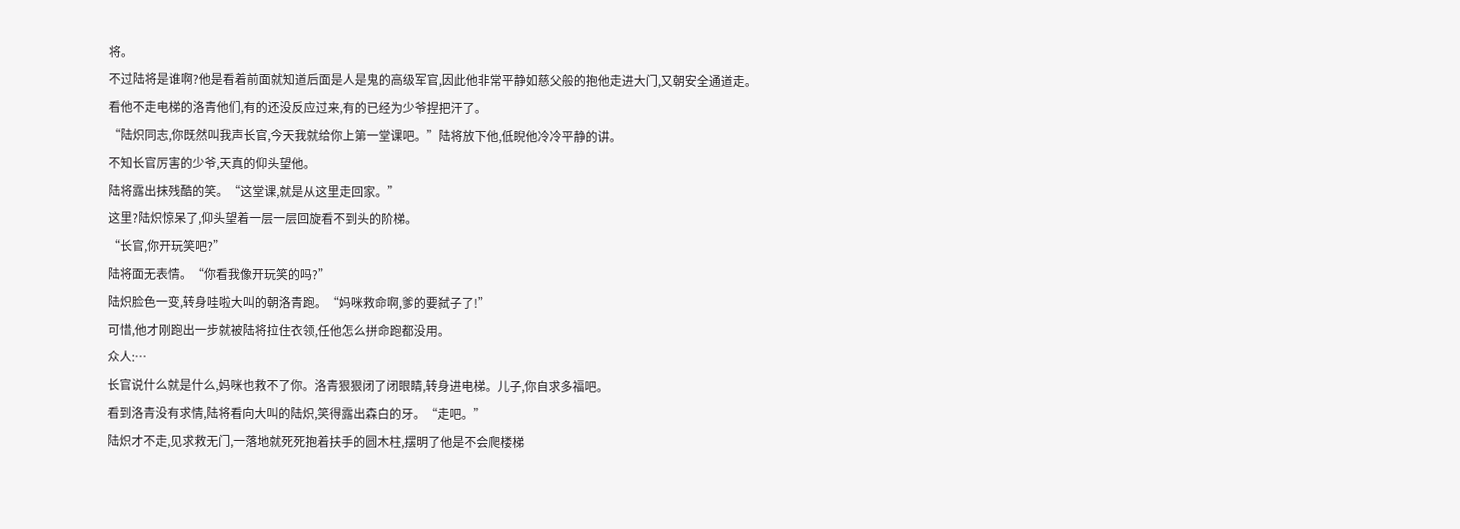将。
不过陆将是谁啊?他是看着前面就知道后面是人是鬼的高级军官,因此他非常平静如慈父般的抱他走进大门,又朝安全通道走。
看他不走电梯的洛青他们,有的还没反应过来,有的已经为少爷捏把汗了。
“陆炽同志,你既然叫我声长官,今天我就给你上第一堂课吧。”陆将放下他,低睨他冷冷平静的讲。
不知长官厉害的少爷,天真的仰头望他。
陆将露出抹残酷的笑。“这堂课,就是从这里走回家。”
这里?陆炽惊呆了,仰头望着一层一层回旋看不到头的阶梯。
“长官,你开玩笑吧?”
陆将面无表情。“你看我像开玩笑的吗?”
陆炽脸色一变,转身哇啦大叫的朝洛青跑。“妈咪救命啊,爹的要弑子了!”
可惜,他才刚跑出一步就被陆将拉住衣领,任他怎么拼命跑都没用。
众人:…
长官说什么就是什么,妈咪也救不了你。洛青狠狠闭了闭眼睛,转身进电梯。儿子,你自求多福吧。
看到洛青没有求情,陆将看向大叫的陆炽,笑得露出森白的牙。“走吧。”
陆炽才不走,见求救无门,一落地就死死抱着扶手的圆木柱,摆明了他是不会爬楼梯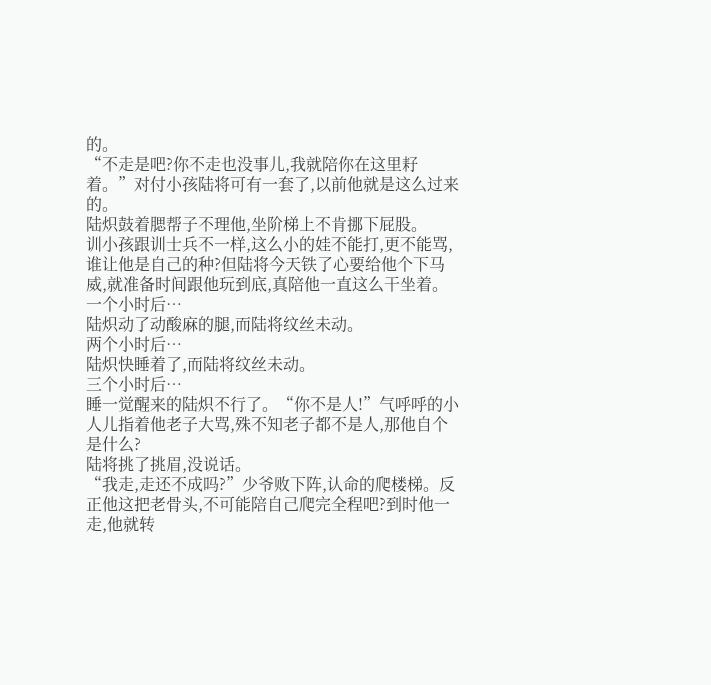的。
“不走是吧?你不走也没事儿,我就陪你在这里耔着。”对付小孩陆将可有一套了,以前他就是这么过来的。
陆炽鼓着腮帮子不理他,坐阶梯上不肯挪下屁股。
训小孩跟训士兵不一样,这么小的娃不能打,更不能骂,谁让他是自己的种?但陆将今天铁了心要给他个下马威,就准备时间跟他玩到底,真陪他一直这么干坐着。
一个小时后…
陆炽动了动酸麻的腿,而陆将纹丝未动。
两个小时后…
陆炽快睡着了,而陆将纹丝未动。
三个小时后…
睡一觉醒来的陆炽不行了。“你不是人!”气呼呼的小人儿指着他老子大骂,殊不知老子都不是人,那他自个是什么?
陆将挑了挑眉,没说话。
“我走,走还不成吗?”少爷败下阵,认命的爬楼梯。反正他这把老骨头,不可能陪自己爬完全程吧?到时他一走,他就转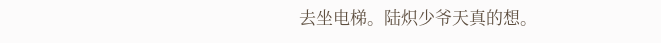去坐电梯。陆炽少爷天真的想。